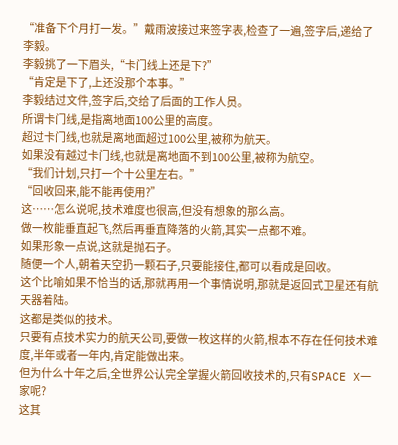“准备下个月打一发。”戴雨波接过来签字表,检查了一遍,签字后,递给了李毅。
李毅挑了一下眉头,“卡门线上还是下?”
“肯定是下了,上还没那个本事。”
李毅结过文件,签字后,交给了后面的工作人员。
所谓卡门线,是指离地面100公里的高度。
超过卡门线,也就是离地面超过100公里,被称为航天。
如果没有越过卡门线,也就是离地面不到100公里,被称为航空。
“我们计划,只打一个十公里左右。”
“回收回来,能不能再使用?”
这……怎么说呢,技术难度也很高,但没有想象的那么高。
做一枚能垂直起飞,然后再垂直降落的火箭,其实一点都不难。
如果形象一点说,这就是抛石子。
随便一个人,朝着天空扔一颗石子,只要能接住,都可以看成是回收。
这个比喻如果不恰当的话,那就再用一个事情说明,那就是返回式卫星还有航天器着陆。
这都是类似的技术。
只要有点技术实力的航天公司,要做一枚这样的火箭,根本不存在任何技术难度,半年或者一年内,肯定能做出来。
但为什么十年之后,全世界公认完全掌握火箭回收技术的,只有SPACE X一家呢?
这其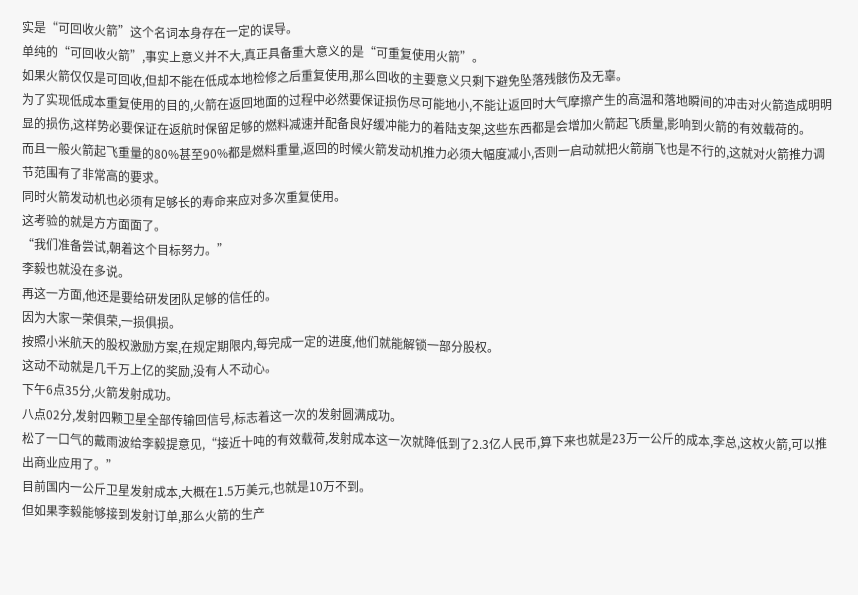实是“可回收火箭”这个名词本身存在一定的误导。
单纯的“可回收火箭”,事实上意义并不大,真正具备重大意义的是“可重复使用火箭”。
如果火箭仅仅是可回收,但却不能在低成本地检修之后重复使用,那么回收的主要意义只剩下避免坠落残骸伤及无辜。
为了实现低成本重复使用的目的,火箭在返回地面的过程中必然要保证损伤尽可能地小,不能让返回时大气摩擦产生的高温和落地瞬间的冲击对火箭造成明明显的损伤,这样势必要保证在返航时保留足够的燃料减速并配备良好缓冲能力的着陆支架,这些东西都是会增加火箭起飞质量,影响到火箭的有效载荷的。
而且一般火箭起飞重量的80%甚至90%都是燃料重量,返回的时候火箭发动机推力必须大幅度减小,否则一启动就把火箭崩飞也是不行的,这就对火箭推力调节范围有了非常高的要求。
同时火箭发动机也必须有足够长的寿命来应对多次重复使用。
这考验的就是方方面面了。
“我们准备尝试,朝着这个目标努力。”
李毅也就没在多说。
再这一方面,他还是要给研发团队足够的信任的。
因为大家一荣俱荣,一损俱损。
按照小米航天的股权激励方案,在规定期限内,每完成一定的进度,他们就能解锁一部分股权。
这动不动就是几千万上亿的奖励,没有人不动心。
下午6点35分,火箭发射成功。
八点02分,发射四颗卫星全部传输回信号,标志着这一次的发射圆满成功。
松了一口气的戴雨波给李毅提意见,“接近十吨的有效载荷,发射成本这一次就降低到了2.3亿人民币,算下来也就是23万一公斤的成本,李总,这枚火箭,可以推出商业应用了。”
目前国内一公斤卫星发射成本,大概在1.5万美元,也就是10万不到。
但如果李毅能够接到发射订单,那么火箭的生产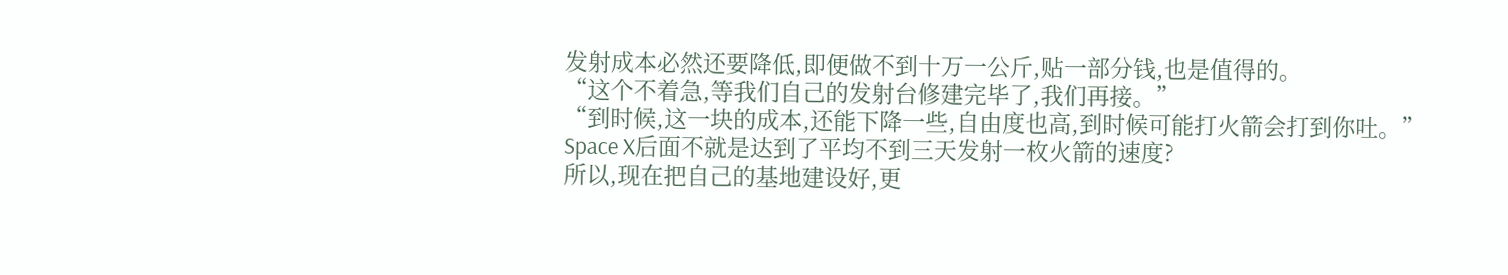发射成本必然还要降低,即便做不到十万一公斤,贴一部分钱,也是值得的。
“这个不着急,等我们自己的发射台修建完毕了,我们再接。”
“到时候,这一块的成本,还能下降一些,自由度也高,到时候可能打火箭会打到你吐。”
Space X后面不就是达到了平均不到三天发射一枚火箭的速度?
所以,现在把自己的基地建设好,更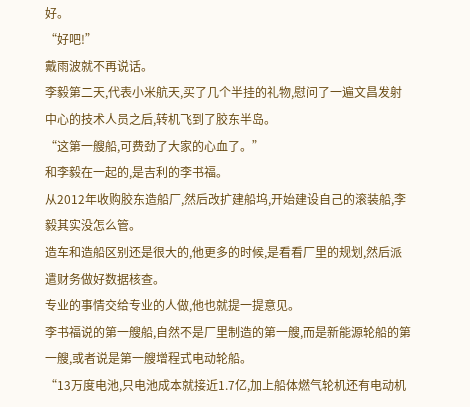好。
“好吧!”
戴雨波就不再说话。
李毅第二天,代表小米航天,买了几个半挂的礼物,慰问了一遍文昌发射中心的技术人员之后,转机飞到了胶东半岛。
“这第一艘船,可费劲了大家的心血了。”
和李毅在一起的,是吉利的李书福。
从2012年收购胶东造船厂,然后改扩建船坞,开始建设自己的滚装船,李毅其实没怎么管。
造车和造船区别还是很大的,他更多的时候,是看看厂里的规划,然后派遣财务做好数据核查。
专业的事情交给专业的人做,他也就提一提意见。
李书福说的第一艘船,自然不是厂里制造的第一艘,而是新能源轮船的第一艘,或者说是第一艘增程式电动轮船。
“13万度电池,只电池成本就接近1.7亿,加上船体燃气轮机还有电动机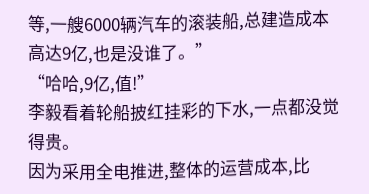等,一艘6000辆汽车的滚装船,总建造成本高达9亿,也是没谁了。”
“哈哈,9亿,值!”
李毅看着轮船披红挂彩的下水,一点都没觉得贵。
因为采用全电推进,整体的运营成本,比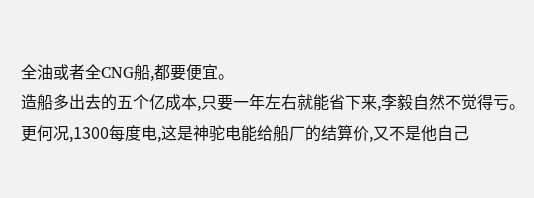全油或者全CNG船,都要便宜。
造船多出去的五个亿成本,只要一年左右就能省下来,李毅自然不觉得亏。
更何况,1300每度电,这是神驼电能给船厂的结算价,又不是他自己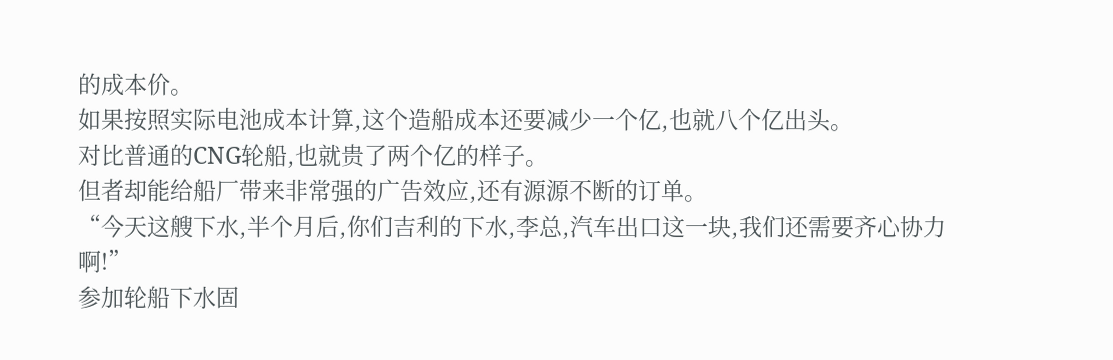的成本价。
如果按照实际电池成本计算,这个造船成本还要减少一个亿,也就八个亿出头。
对比普通的CNG轮船,也就贵了两个亿的样子。
但者却能给船厂带来非常强的广告效应,还有源源不断的订单。
“今天这艘下水,半个月后,你们吉利的下水,李总,汽车出口这一块,我们还需要齐心协力啊!”
参加轮船下水固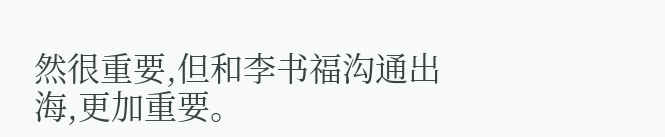然很重要,但和李书福沟通出海,更加重要。